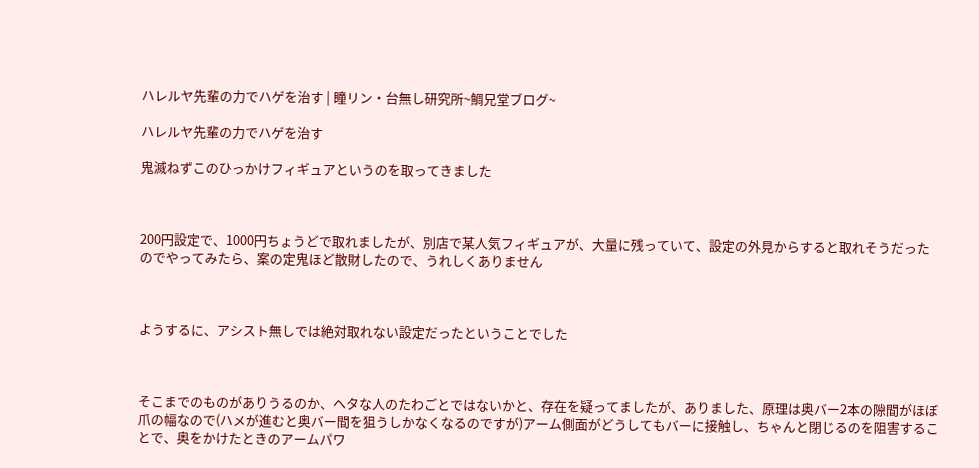ハレルヤ先輩の力でハゲを治す | 瞳リン・台無し研究所~鯛兄堂ブログ~

ハレルヤ先輩の力でハゲを治す

鬼滅ねずこのひっかけフィギュアというのを取ってきました



200円設定で、1000円ちょうどで取れましたが、別店で某人気フィギュアが、大量に残っていて、設定の外見からすると取れそうだったのでやってみたら、案の定鬼ほど散財したので、うれしくありません



ようするに、アシスト無しでは絶対取れない設定だったということでした



そこまでのものがありうるのか、ヘタな人のたわごとではないかと、存在を疑ってましたが、ありました、原理は奥バー2本の隙間がほぼ爪の幅なので(ハメが進むと奥バー間を狙うしかなくなるのですが)アーム側面がどうしてもバーに接触し、ちゃんと閉じるのを阻害することで、奥をかけたときのアームパワ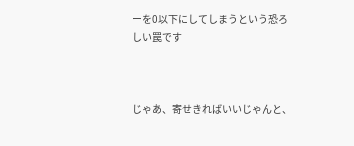ーを0以下にしてしまうという恐ろしい罠です



じゃあ、寄せきればいいじゃんと、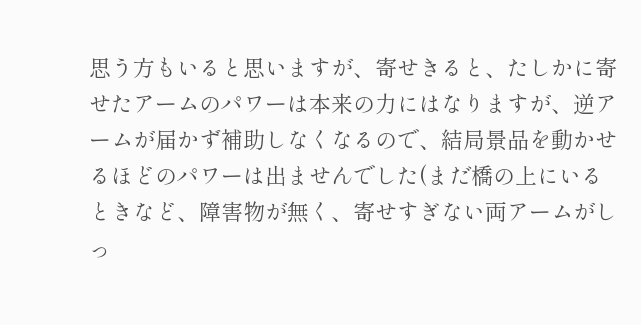思う方もいると思いますが、寄せきると、たしかに寄せたアームのパワーは本来の力にはなりますが、逆アームが届かず補助しなくなるので、結局景品を動かせるほどのパワーは出ませんでした(まだ橋の上にいるときなど、障害物が無く、寄せすぎない両アームがしっ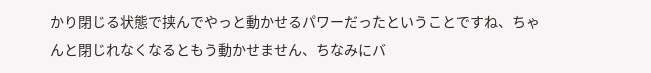かり閉じる状態で挟んでやっと動かせるパワーだったということですね、ちゃんと閉じれなくなるともう動かせません、ちなみにバ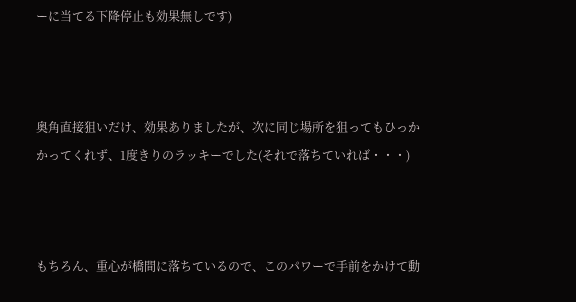ーに当てる下降停止も効果無しです)



奥角直接狙いだけ、効果ありましたが、次に同じ場所を狙ってもひっかかってくれず、1度きりのラッキーでした(それで落ちていれば・・・)



もちろん、重心が橋間に落ちているので、このパワーで手前をかけて動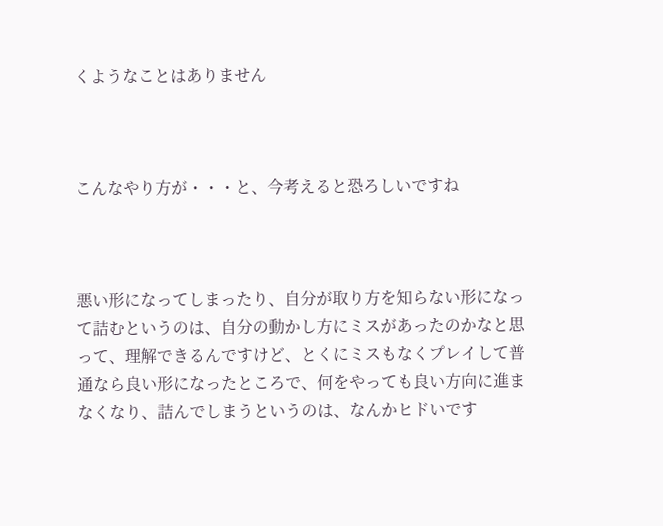くようなことはありません



こんなやり方が・・・と、今考えると恐ろしいですね



悪い形になってしまったり、自分が取り方を知らない形になって詰むというのは、自分の動かし方にミスがあったのかなと思って、理解できるんですけど、とくにミスもなくプレイして普通なら良い形になったところで、何をやっても良い方向に進まなくなり、詰んでしまうというのは、なんかヒドいです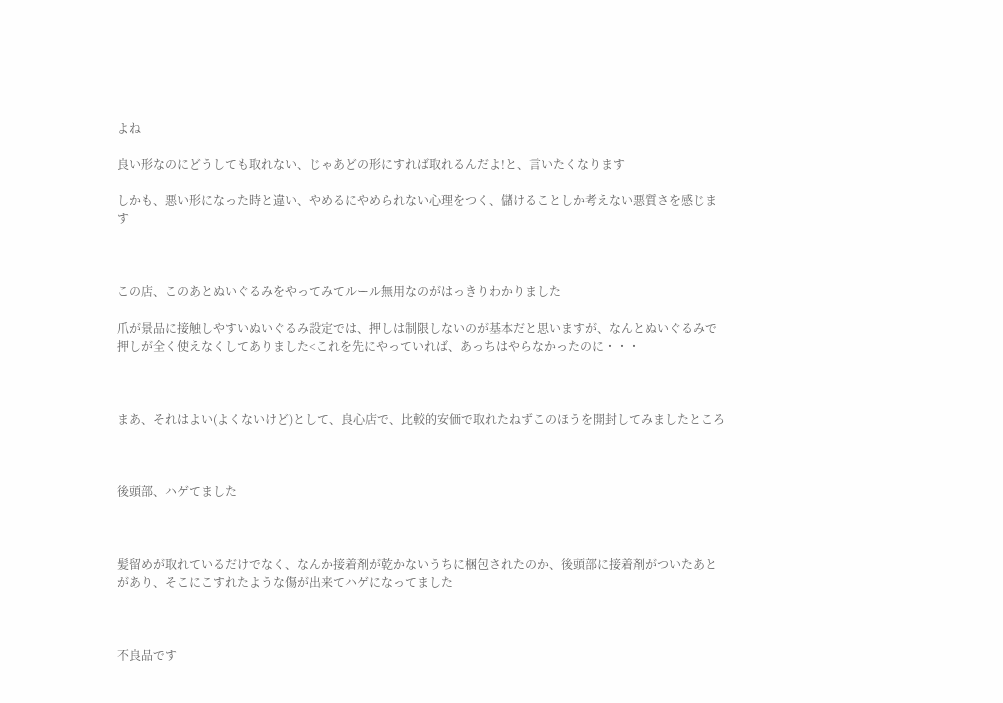よね

良い形なのにどうしても取れない、じゃあどの形にすれば取れるんだよ!と、言いたくなります

しかも、悪い形になった時と違い、やめるにやめられない心理をつく、儲けることしか考えない悪質さを感じます



この店、このあとぬいぐるみをやってみてルール無用なのがはっきりわかりました

爪が景品に接触しやすいぬいぐるみ設定では、押しは制限しないのが基本だと思いますが、なんとぬいぐるみで押しが全く使えなくしてありました<これを先にやっていれば、あっちはやらなかったのに・・・



まあ、それはよい(よくないけど)として、良心店で、比較的安価で取れたねずこのほうを開封してみましたところ



後頭部、ハゲてました



髪留めが取れているだけでなく、なんか接着剤が乾かないうちに梱包されたのか、後頭部に接着剤がついたあとがあり、そこにこすれたような傷が出来てハゲになってました



不良品です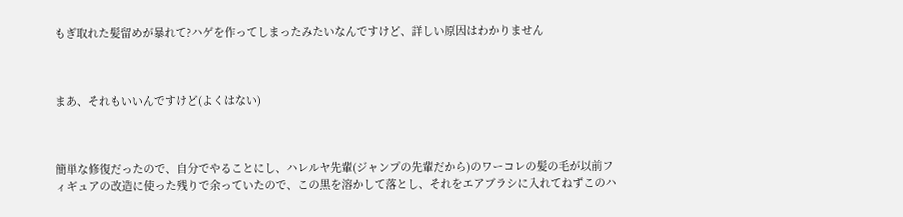もぎ取れた髪留めが暴れて?ハゲを作ってしまったみたいなんですけど、詳しい原因はわかりません



まあ、それもいいんですけど(よくはない)



簡単な修復だったので、自分でやることにし、ハレルヤ先輩(ジャンプの先輩だから)のワーコレの髪の毛が以前フィギュアの改造に使った残りで余っていたので、この黒を溶かして落とし、それをエアブラシに入れてねずこのハ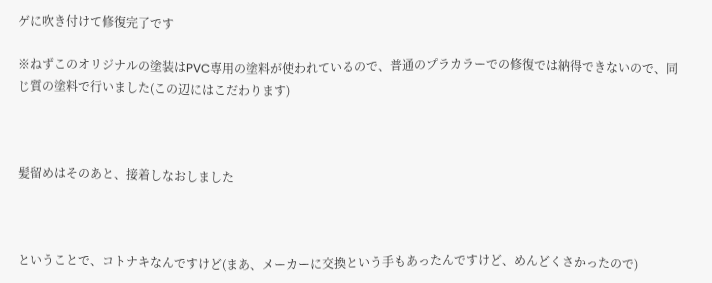ゲに吹き付けて修復完了です

※ねずこのオリジナルの塗装はPVC専用の塗料が使われているので、普通のプラカラーでの修復では納得できないので、同じ質の塗料で行いました(この辺にはこだわります)



髪留めはそのあと、接着しなおしました



ということで、コトナキなんですけど(まあ、メーカーに交換という手もあったんですけど、めんどくさかったので)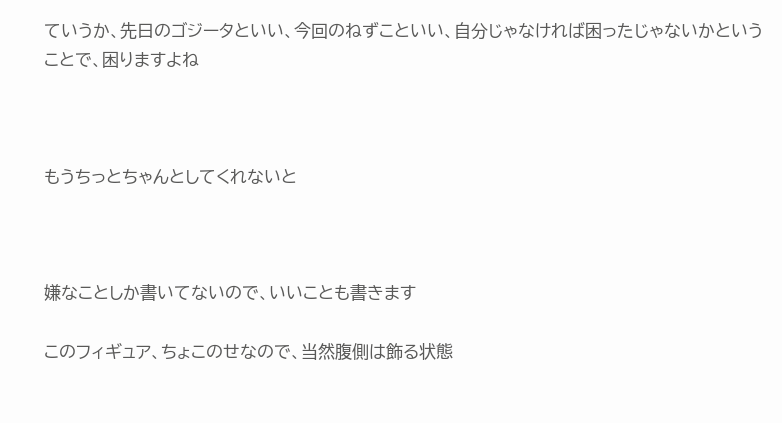ていうか、先日のゴジータといい、今回のねずこといい、自分じゃなければ困ったじゃないかということで、困りますよね



もうちっとちゃんとしてくれないと



嫌なことしか書いてないので、いいことも書きます

このフィギュア、ちょこのせなので、当然腹側は飾る状態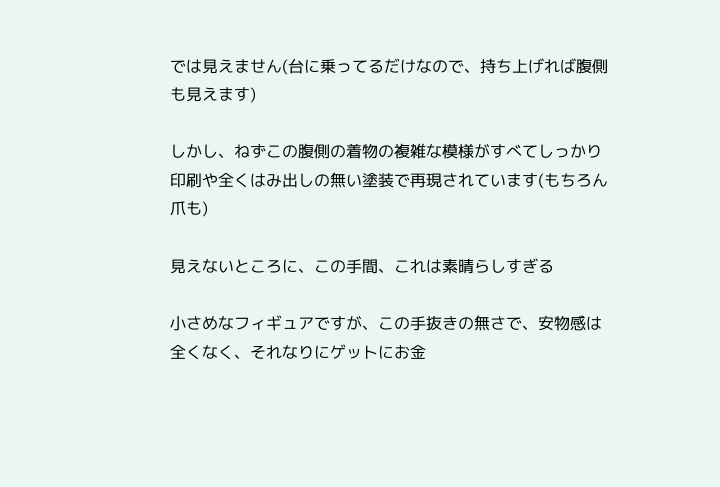では見えません(台に乗ってるだけなので、持ち上げれば腹側も見えます)

しかし、ねずこの腹側の着物の複雑な模様がすべてしっかり印刷や全くはみ出しの無い塗装で再現されています(もちろん爪も)

見えないところに、この手間、これは素晴らしすぎる

小さめなフィギュアですが、この手抜きの無さで、安物感は全くなく、それなりにゲットにお金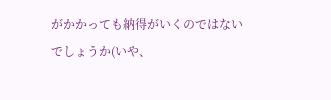がかかっても納得がいくのではないでしょうか(いや、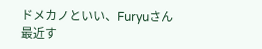ドメカノといい、Furyuさん最近す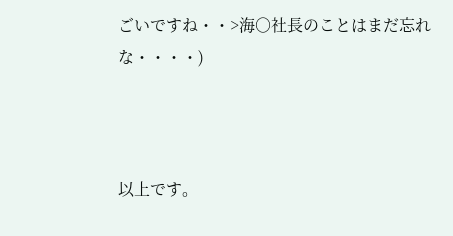ごいですね・・>海○社長のことはまだ忘れな・・・・)



以上です。